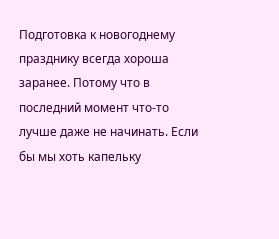Подготовка к новогоднему празднику всегда хороша заранее. Потому что в последний момент что-то лучше даже не начинать. Если бы мы хоть капельку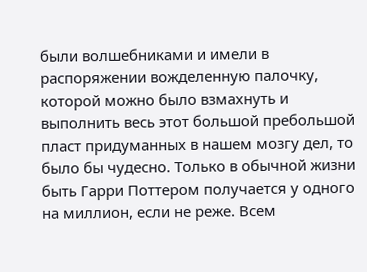были волшебниками и имели в распоряжении вожделенную палочку, которой можно было взмахнуть и выполнить весь этот большой пребольшой пласт придуманных в нашем мозгу дел, то было бы чудесно. Только в обычной жизни быть Гарри Поттером получается у одного на миллион, если не реже. Всем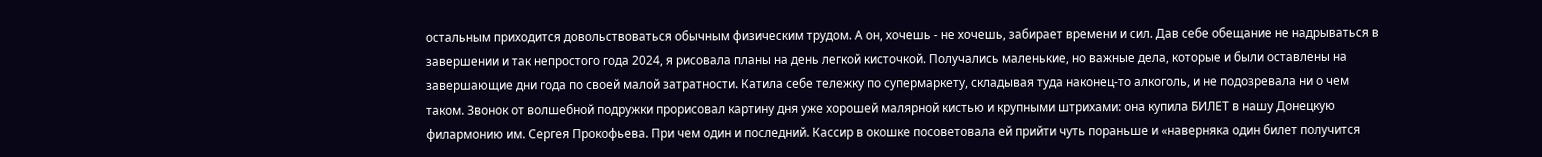остальным приходится довольствоваться обычным физическим трудом. А он, хочешь - не хочешь, забирает времени и сил. Дав себе обещание не надрываться в завершении и так непростого года 2024, я рисовала планы на день легкой кисточкой. Получались маленькие, но важные дела, которые и были оставлены на завершающие дни года по своей малой затратности. Катила себе тележку по супермаркету, складывая туда наконец-то алкоголь, и не подозревала ни о чем таком. Звонок от волшебной подружки прорисовал картину дня уже хорошей малярной кистью и крупными штрихами: она купила БИЛЕТ в нашу Донецкую филармонию им. Сергея Прокофьева. При чем один и последний. Кассир в окошке посоветовала ей прийти чуть пораньше и «наверняка один билет получится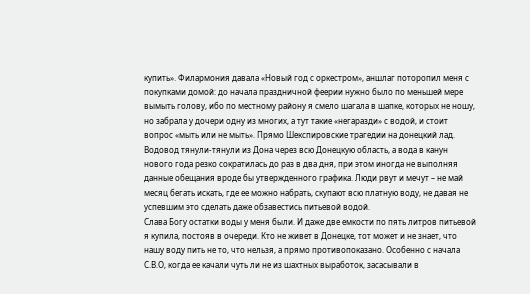купить». Филармония давала «Новый год с оркестром», аншлаг поторопил меня с покупками домой: до начала праздничной феерии нужно было по меньшей мере вымыть голову, ибо по местному району я смело шагала в шапке, которых не ношу, но забрала у дочери одну из многих, а тут такие «негаразди» с водой, и стоит вопрос «мыть или не мыть». Прямо Шекспировские трагедии на донецкий лад. Водовод тянули-тянули из Дона через всю Донецкую область, а вода в канун нового года резко сократилась до раз в два дня, при этом иногда не выполняя данные обещания вроде бы утвержденного графика. Люди рвут и мечут – не май месяц бегать искать, где ее можно набрать, скупают всю платную воду, не давая не успевшим это сделать даже обзавестись питьевой водой.
Слава Богу остатки воды у меня были. И даже две емкости по пять литров питьевой я купила, постояв в очереди. Кто не живет в Донецке, тот может и не знает, что нашу воду пить не то, что нельзя, а прямо противопоказано. Особенно с начала С.В.О, когда ее качали чуть ли не из шахтных выработок, засасывали в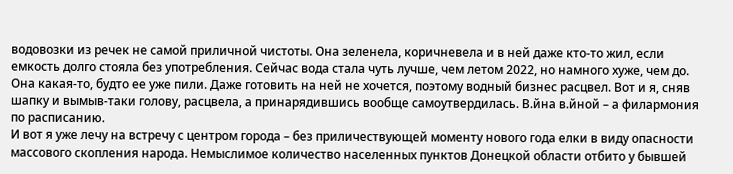водовозки из речек не самой приличной чистоты. Она зеленела, коричневела и в ней даже кто-то жил, если емкость долго стояла без употребления. Сейчас вода стала чуть лучше, чем летом 2022, но намного хуже, чем до. Она какая-то, будто ее уже пили. Даже готовить на ней не хочется, поэтому водный бизнес расцвел. Вот и я, сняв шапку и вымыв-таки голову, расцвела, а принарядившись вообще самоутвердилась. В.йна в.йной – а филармония по расписанию.
И вот я уже лечу на встречу с центром города – без приличествующей моменту нового года елки в виду опасности массового скопления народа. Немыслимое количество населенных пунктов Донецкой области отбито у бывшей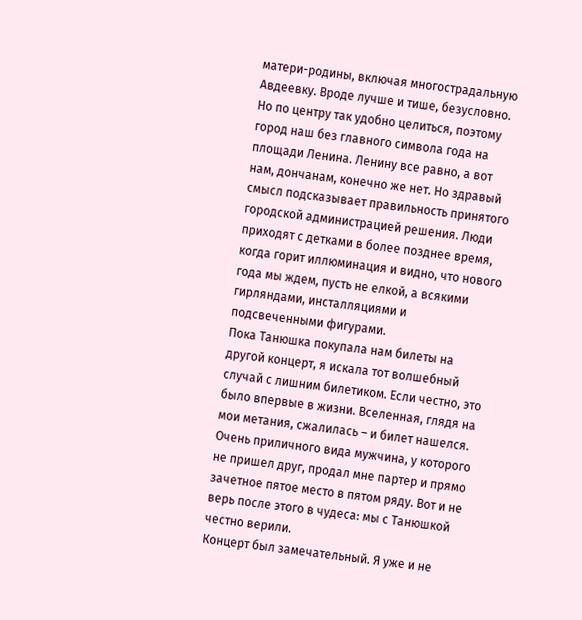матери-родины, включая многострадальную Авдеевку. Вроде лучше и тише, безусловно. Но по центру так удобно целиться, поэтому город наш без главного символа года на площади Ленина. Ленину все равно, а вот нам, дончанам, конечно же нет. Но здравый смысл подсказывает правильность принятого городской администрацией решения. Люди приходят с детками в более позднее время, когда горит иллюминация и видно, что нового года мы ждем, пусть не елкой, а всякими гирляндами, инсталляциями и подсвеченными фигурами.
Пока Танюшка покупала нам билеты на другой концерт, я искала тот волшебный случай с лишним билетиком. Если честно, это было впервые в жизни. Вселенная, глядя на мои метания, сжалилась – и билет нашелся. Очень приличного вида мужчина, у которого не пришел друг, продал мне партер и прямо зачетное пятое место в пятом ряду. Вот и не верь после этого в чудеса: мы с Танюшкой честно верили.
Концерт был замечательный. Я уже и не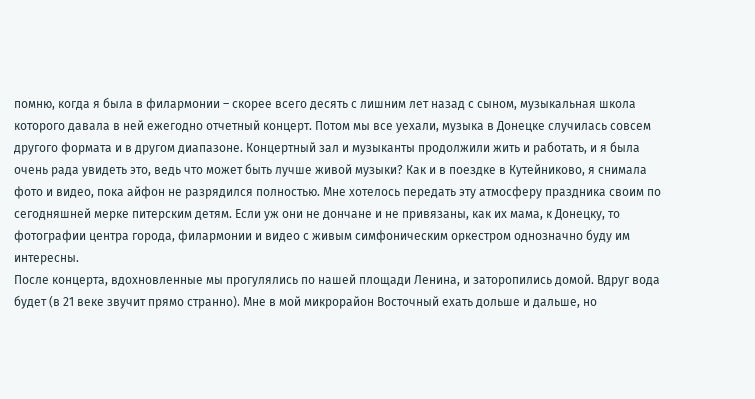помню, когда я была в филармонии – скорее всего десять с лишним лет назад с сыном, музыкальная школа которого давала в ней ежегодно отчетный концерт. Потом мы все уехали, музыка в Донецке случилась совсем другого формата и в другом диапазоне. Концертный зал и музыканты продолжили жить и работать, и я была очень рада увидеть это, ведь что может быть лучше живой музыки? Как и в поездке в Кутейниково, я снимала фото и видео, пока айфон не разрядился полностью. Мне хотелось передать эту атмосферу праздника своим по сегодняшней мерке питерским детям. Если уж они не дончане и не привязаны, как их мама, к Донецку, то фотографии центра города, филармонии и видео с живым симфоническим оркестром однозначно буду им интересны.
После концерта, вдохновленные мы прогулялись по нашей площади Ленина, и заторопились домой. Вдруг вода будет (в 21 веке звучит прямо странно). Мне в мой микрорайон Восточный ехать дольше и дальше, но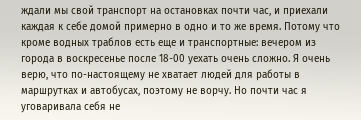ждали мы свой транспорт на остановках почти час, и приехали каждая к себе домой примерно в одно и то же время. Потому что кроме водных траблов есть еще и транспортные: вечером из города в воскресенье после 18-00 уехать очень сложно. Я очень верю, что по-настоящему не хватает людей для работы в маршрутках и автобусах, поэтому не ворчу. Но почти час я уговаривала себя не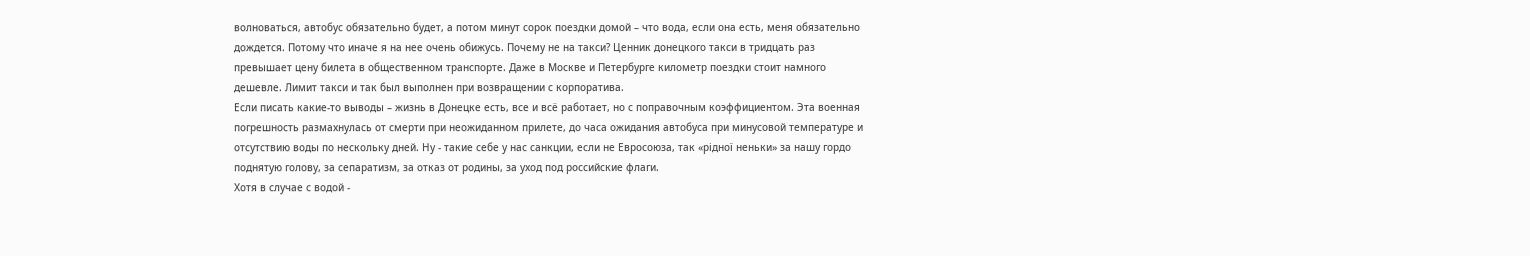волноваться, автобус обязательно будет, а потом минут сорок поездки домой – что вода, если она есть, меня обязательно дождется. Потому что иначе я на нее очень обижусь. Почему не на такси? Ценник донецкого такси в тридцать раз превышает цену билета в общественном транспорте. Даже в Москве и Петербурге километр поездки стоит намного дешевле. Лимит такси и так был выполнен при возвращении с корпоратива.
Если писать какие-то выводы – жизнь в Донецке есть, все и всё работает, но с поправочным коэффициентом. Эта военная погрешность размахнулась от смерти при неожиданном прилете, до часа ожидания автобуса при минусовой температуре и отсутствию воды по нескольку дней. Ну - такие себе у нас санкции, если не Евросоюза, так «рідної неньки» за нашу гордо поднятую голову, за сепаратизм, за отказ от родины, за уход под российские флаги.
Хотя в случае с водой -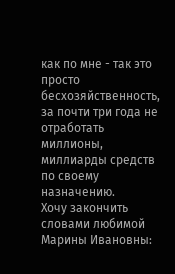как по мне - так это просто бесхозяйственность, за почти три года не отработать миллионы, миллиарды средств по своему назначению.
Хочу закончить словами любимой Марины Ивановны: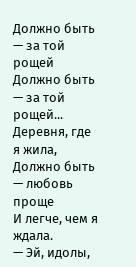Должно быть — за той рощей
Должно быть — за той рощей...
Деревня, где я жила,
Должно быть — любовь проще
И легче, чем я ждала.
— Эй, идолы,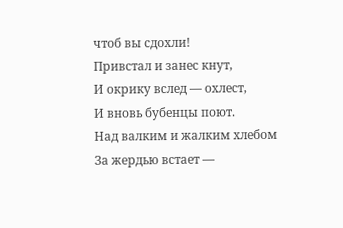чтоб вы сдохли!
Привстал и занес кнут,
И окрику вслед — охлест,
И вновь бубенцы поют.
Над валким и жалким хлебом
За жердью встает —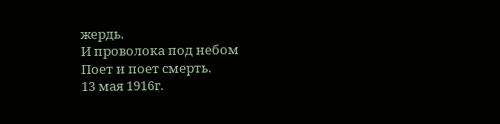жердь.
И проволока под небом
Поет и поет смерть.
13 мая 1916г.